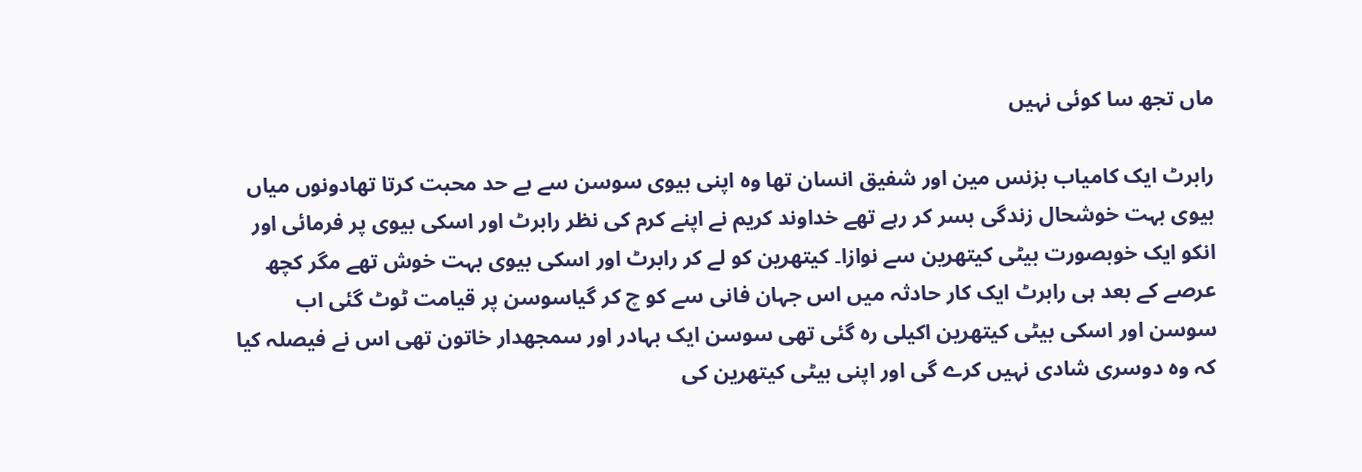ماں تجھ سا کوئی نہیں

رابرٹ ایک کامیاب بزنس مین اور شفیق انسان تھا وہ اپنی بیوی سوسن سے بے حد محبت کرتا تھادونوں میاں بیوی بہت خوشحال زندگی بسر کر رہے تھے خداوند کریم نے اپنے کرم کی نظر رابرٹ اور اسکی بیوی پر فرمائی اور انکو ایک خوبصورت بیٹی کیتھرین سے نوازا۔ کیتھرین کو لے کر رابرٹ اور اسکی بیوی بہت خوش تھے مگر کچھ عرصے کے بعد ہی رابرٹ ایک کار حادثہ میں اس جہان فانی سے کو چ کر گیاسوسن پر قیامت ٹوٹ گئی اب سوسن اور اسکی بیٹی کیتھرین اکیلی رہ گئی تھی سوسن ایک بہادر اور سمجھدار خاتون تھی اس نے فیصلہ کیا کہ وہ دوسری شادی نہیں کرے گی اور اپنی بیٹی کیتھرین کی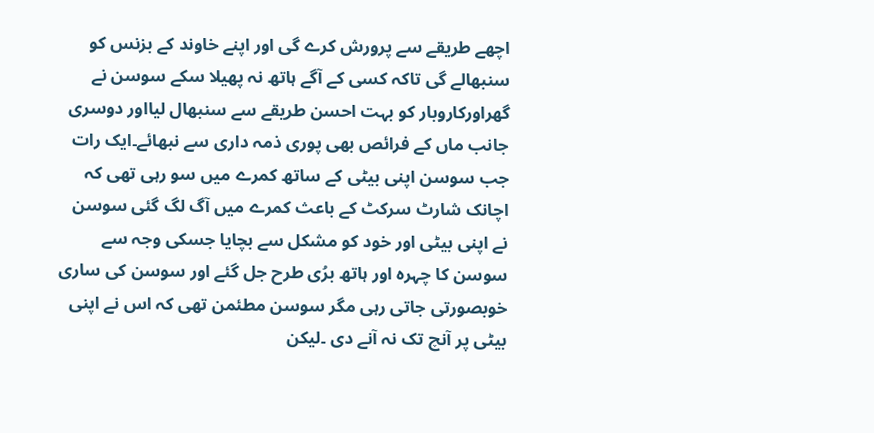اچھے طریقے سے پرورش کرے گی اور اپنے خاوند کے بزنس کو سنبھالے گی تاکہ کسی کے آگے ہاتھ نہ پھیلا سکے سوسن نے گھراورکاروبار کو بہت احسن طریقے سے سنبھال لیااور دوسری جانب ماں کے فرائص بھی پوری ذمہ داری سے نبھائے۔ایک رات جب سوسن اپنی بیٹی کے ساتھ کمرے میں سو رہی تھی کہ اچانک شارٹ سرکٹ کے باعث کمرے میں آگ لگ گئی سوسن نے اپنی بیٹی اور خود کو مشکل سے بچایا جسکی وجہ سے سوسن کا چہرہ اور ہاتھ برُی طرح جل گئے اور سوسن کی ساری خوبصورتی جاتی رہی مگر سوسن مطئمن تھی کہ اس نے اپنی بیٹی پر آنچ تک نہ آنے دی ۔لیکن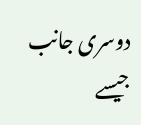دوسری جانب جیسے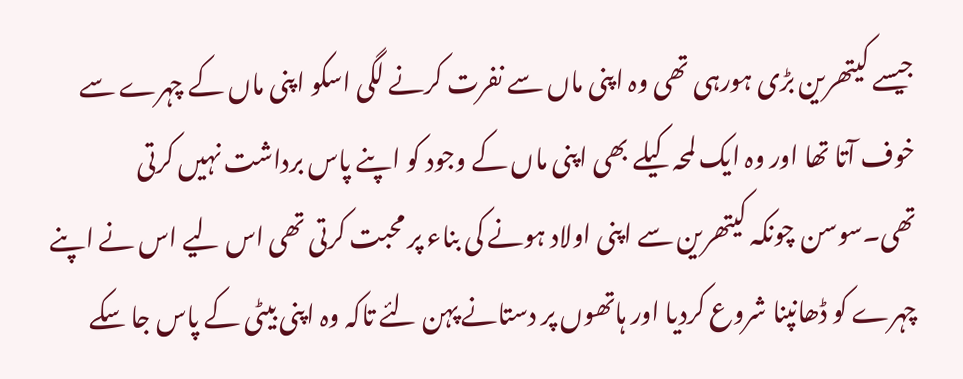جیسے کیتھرین بڑی ہورہی تھی وہ اپنی ماں سے نفرت کرنے لگی اسکو اپنی ماں کے چہرے سے خوف آتا تھا اور وہ ایک لمحہ کیلے بھی اپنی ماں کے وجود کو اپنے پاس برداشت نہیں کرتی تھی۔سوسن چونکہ کیتھرین سے اپنی اولاد ہونے کی بناء پر محبت کرتی تھی اس لیے اس نے اپنے چہرے کو ڈھانپنا شروع کردیا اور ہاتھوں پر دستانے پہن لئے تاکہ وہ اپنی بیٹی کے پاس جا سکے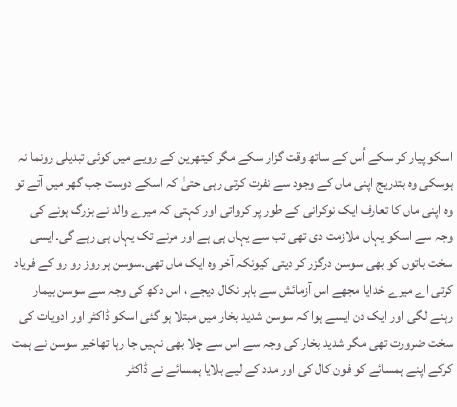اسکو پیار کر سکے اُس کے ساتھ وقت گزار سکے مگر کیتھرین کے رویے میں کوئی تبدیلی رونما نہ ہوسکی وہ بتدریج اپنی ماں کے وجود سے نفرت کرتی رہی حتیٰ کہ اسکے دوست جب گھر میں آتے تو وہ اپنی ماں کا تعارف ایک نوکرانی کے طور پر کرواتی اور کہتی کہ میرے والد نے بزرگ ہونے کی وجہ سے اسکو یہاں ملازمت دی تھی تب سے یہاں ہی ہے اور مرنے تک یہاں ہی رہے گی۔ایسی سخت باتوں کو بھی سوسن درگزر کر دیتی کیونکہ آخر وہ ایک ماں تھی۔سوسن ہر روز رو رو کے فریاد کرتی اے میرے خدایا مجھے اس آزمائش سے باہر نکال دیجے ، اس دکھ کی وجہ سے سوسن بیمار رہنے لگی اور ایک دن ایسے ہوا کہ سوسن شدید بخار میں مبتلا ہو گئی اسکو ڈاکٹر اور ادویات کی سخت ضرورت تھی مگر شدید بخار کی وجہ سے اس سے چلا بھی نہیں جا رہا تھاخیر سوسن نے ہمت کرکے اپنے ہمسائے کو فون کال کی اور مدد کے لیے بلایا ہمسائے نے ڈاکٹر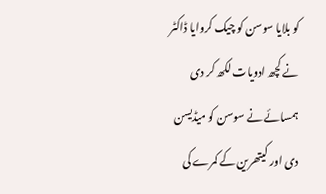کو بلایا سوسن کو چیک کروایا ڈاکٹر نے کچھ ادویات لکھ کر دی ہمسائے نے سوسن کو میڈیسن دی اور کیتھرین کے کمرے کی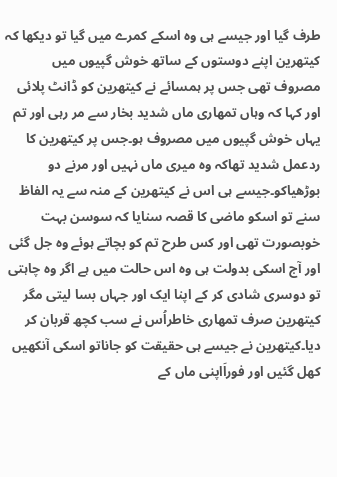طرف گیا اور جیسے ہی وہ اسکے کمرے میں گیا تو دیکھا کہ کیتھرین اپنے دوستوں کے ساتھ خوش گپیوں میں مصروف تھی جس پر ہمسائے نے کیتھرین کو ڈانٹ پلائی اور کہا کہ وہاں تمھاری ماں شدید بخار سے مر رہی اور تم یہاں خوش گپیوں میں مصروف ہو۔جس پر کیتھرین کا ردعمل شدید تھاکہ وہ میری ماں نہیں اور مرنے دو بوڑھیاکو۔جیسے ہی اس نے کیتھرین کے منہ سے یہ الفاظ سنے تو اسکو ماضی کا قصہ سنایا کہ سوسن بہت خوبصورت تھی اور کس طرح تم کو بچاتے ہوئے وہ جل گئی اور آج اسکی بدولت ہی وہ اس حالت میں ہے اگر وہ چاہتی تو دوسری شادی کر کے اپنا ایک اور جہاں بسا لیتی مگر کیتھرین صرف تمھاری خاطراُس نے سب کچھ قربان کر دیا۔کیتھرین نے جیسے ہی حقیقت کو جاناتو اسکی آنکھیں کھل گئیں اور فوراَاپنی ماں کے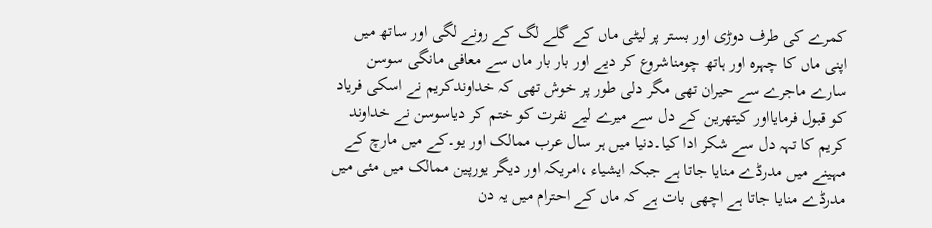کمرے کی طرف دوڑی اور بستر پر لیٹی ماں کے گلے لگ کے رونے لگی اور ساتھ میں اپنی ماں کا چہرہ اور ہاتھ چومناشروع کر دیے اور بار بار ماں سے معافی مانگی سوسن سارے ماجرے سے حیران تھی مگر دلی طور پر خوش تھی کہ خداوندکریم نے اسکی فریاد کو قبول فرمایااور کیتھرین کے دل سے میرے لیے نفرت کو ختم کر دیاسوسن نے خداوند کریم کا تہہ دل سے شکر ادا کیا۔دنیا میں ہر سال عرب ممالک اور یو۔کے میں مارچ کے مہینے میں مدرڈے منایا جاتا ہے جبکہ ایشیاء ،امریکہ اور دیگر یورپین ممالک میں مئی میں مدرڈے منایا جاتا ہے اچھی بات ہے کہ ماں کے احترام میں یہ دن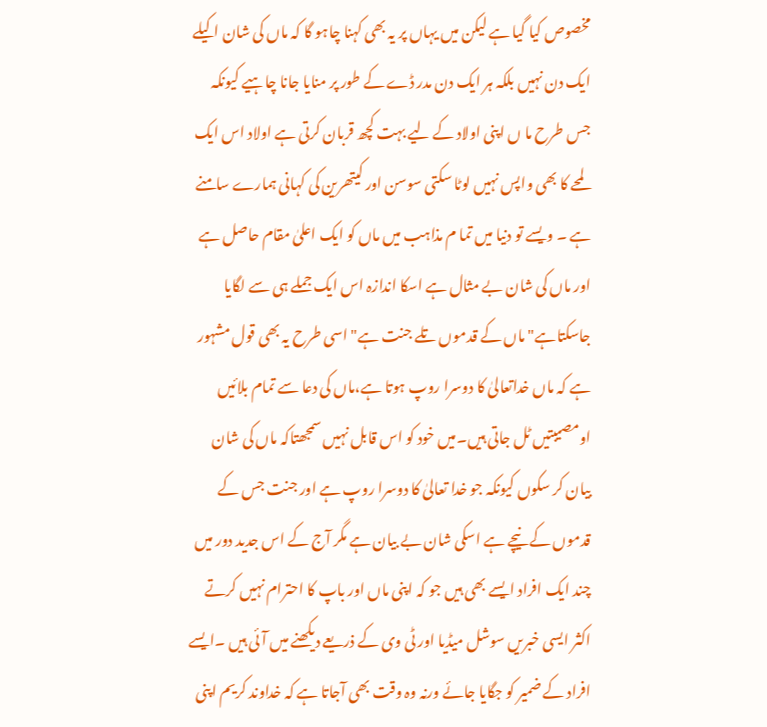مخصوص کیا گیا ہے لیکن میں یہاں پر یہ بھی کہنا چاہو گا کہ ماں کی شان اکیلے ایک دن نہیں بلکہ ہر ایک دن مدر ڈے کے طور پر منایا جانا چاہیے کیونکہ جس طرح ما ں اپنی اولاد کے لیے بہت کچھ قربان کرتی ہے اولاد اس ایک لمحے کا بھی واپس نہیں لوٹا سکتی سوسن اور کیتھرین کی کہانی ہمارے سامنے ہے ۔ ویسے تو دنیا میں تما م مذاہب میں ماں کو ایک اعلیٰ مقام حاصل ہے اور ماں کی شان بے مثال ہے اسکا اندازہ اس ایک جملے ہی سے لگایا جاسکتاہے"ماں کے قدموں تلے جنت ہے"اسی طرح یہ بھی قول مشہور ہے کہ ماں خداتعالیٰ کا دوسرا روپ ہوتا ہے،ماں کی دعا سے تمام بلائیں اومصیبتیں ٹل جاتی ہیں۔میں خود کو اس قابل نہیں سمجھتاکہ ماں کی شان بیان کر سکوں کیونکہ جو خدا تعالیٰ کا دوسرا روپ ہے اور جنت جس کے قدموں کے نیچے ہے اسکی شان بے بیان ہے مگر آج کے اس جدید دور میں چند ایک افراد ایسے بھی ہیں جو کہ اپنی ماں اور باپ کا احترام نہیں کرتے اکثر ایسی خبریں سوشل میڈیا اور ٹی وی کے ذریعے دیکھنے میں آئی ہیں ۔ایسے افراد کے ضمیر کو جگایا جائے ورنہ وہ وقت بھی آجاتا ہے کہ خداوند کریم اپنی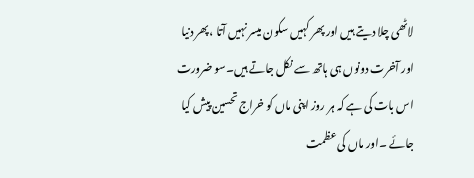لاٹھی چلا دیتے ہیں اور پھر کہیں سکون میسر نہیں آتا ،پھر دنیا اور آخرت دونوں ہی ہاتھ سے نکل جاتے ہیں۔سو ضرورت اس بات کی ہے کہ ہر روز اپنی ماں کو خراج تحسین پیش کیا جائے ۔اور ماں کی عظمت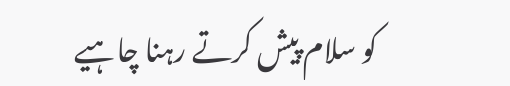کو سلام پیش کرتے رہنا چاہیے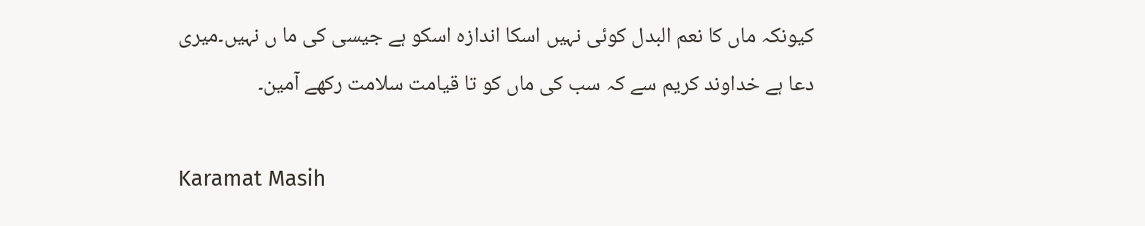کیونکہ ماں کا نعم البدل کوئی نہیں اسکا اندازہ اسکو ہے جیسی کی ما ں نہیں۔میری دعا ہے خداوند کریم سے کہ سب کی ماں کو تا قیامت سلامت رکھے آمین۔

Karamat Masih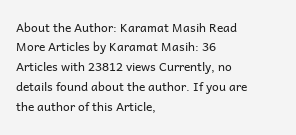About the Author: Karamat Masih Read More Articles by Karamat Masih: 36 Articles with 23812 views Currently, no details found about the author. If you are the author of this Article,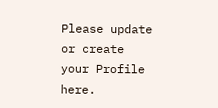Please update or create your Profile here.